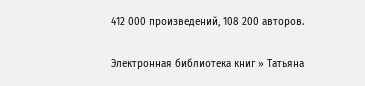412 000 произведений, 108 200 авторов.

Электронная библиотека книг » Татьяна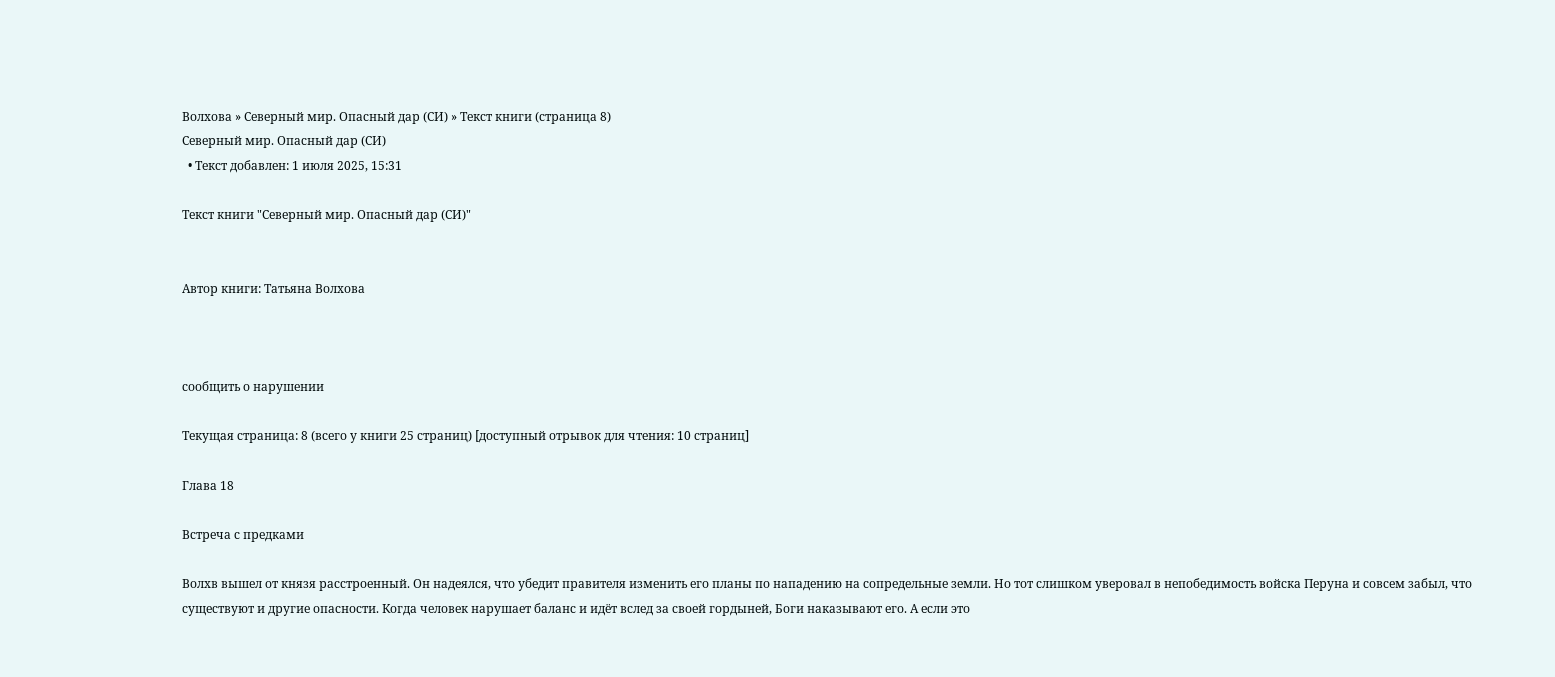Волхова » Северный мир. Опасный дар (СИ) » Текст книги (страница 8)
Северный мир. Опасный дар (СИ)
  • Текст добавлен: 1 июля 2025, 15:31

Текст книги "Северный мир. Опасный дар (СИ)"


Автор книги: Татьяна Волхова



сообщить о нарушении

Текущая страница: 8 (всего у книги 25 страниц) [доступный отрывок для чтения: 10 страниц]

Глава 18

Встреча с предками

Волхв вышел от князя расстроенный. Он надеялся, что убедит правителя изменить его планы по нападению на сопредельные земли. Но тот слишком уверовал в непобедимость войска Перуна и совсем забыл, что существуют и другие опасности. Когда человек нарушает баланс и идёт вслед за своей гордыней, Боги наказывают его. А если это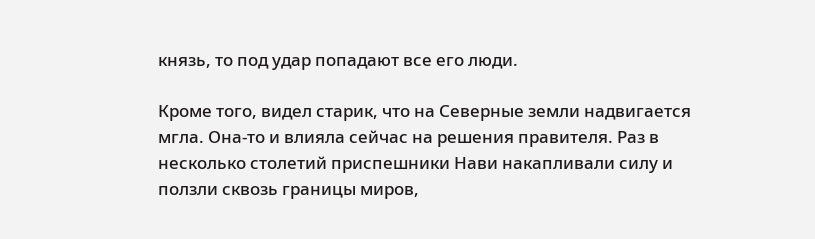князь, то под удар попадают все его люди.

Кроме того, видел старик, что на Северные земли надвигается мгла. Она-то и влияла сейчас на решения правителя. Раз в несколько столетий приспешники Нави накапливали силу и ползли сквозь границы миров,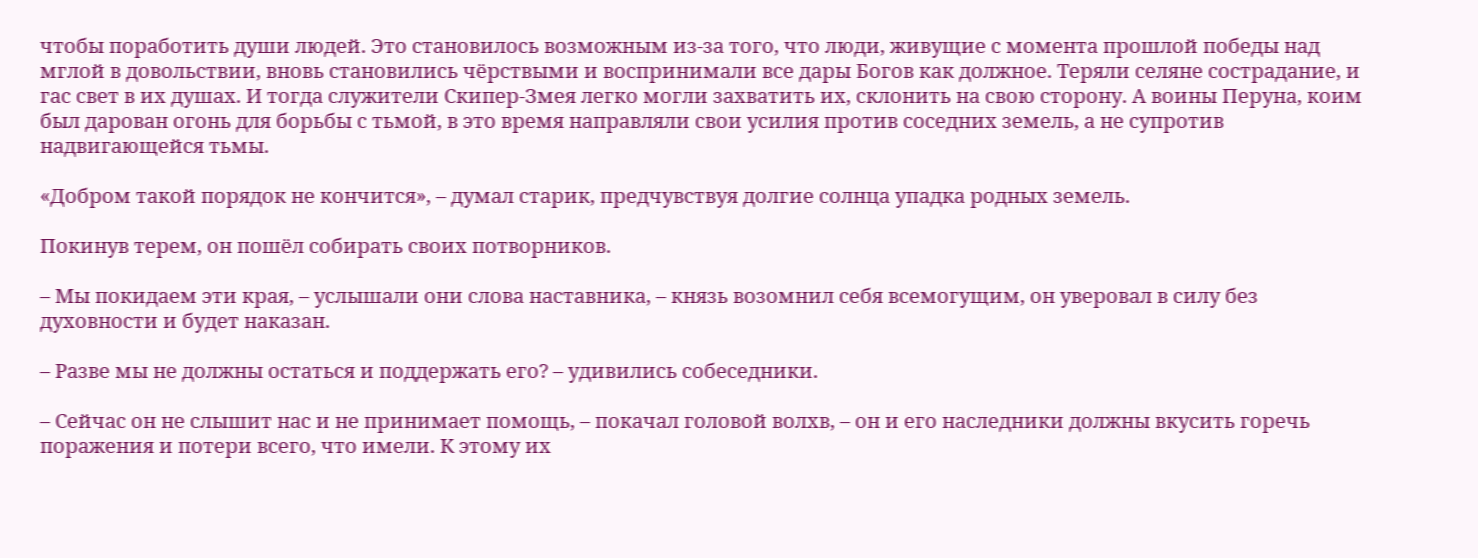чтобы поработить души людей. Это становилось возможным из-за того, что люди, живущие с момента прошлой победы над мглой в довольствии, вновь становились чёрствыми и воспринимали все дары Богов как должное. Теряли селяне сострадание, и гас свет в их душах. И тогда служители Скипер-Змея легко могли захватить их, склонить на свою сторону. А воины Перуна, коим был дарован огонь для борьбы с тьмой, в это время направляли свои усилия против соседних земель, а не супротив надвигающейся тьмы.

«Добром такой порядок не кончится», – думал старик, предчувствуя долгие солнца упадка родных земель.

Покинув терем, он пошёл собирать своих потворников.

– Мы покидаем эти края, – услышали они слова наставника, – князь возомнил себя всемогущим, он уверовал в силу без духовности и будет наказан.

– Разве мы не должны остаться и поддержать его? – удивились собеседники.

– Сейчас он не слышит нас и не принимает помощь, – покачал головой волхв, – он и его наследники должны вкусить горечь поражения и потери всего, что имели. К этому их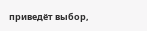приведёт выбор,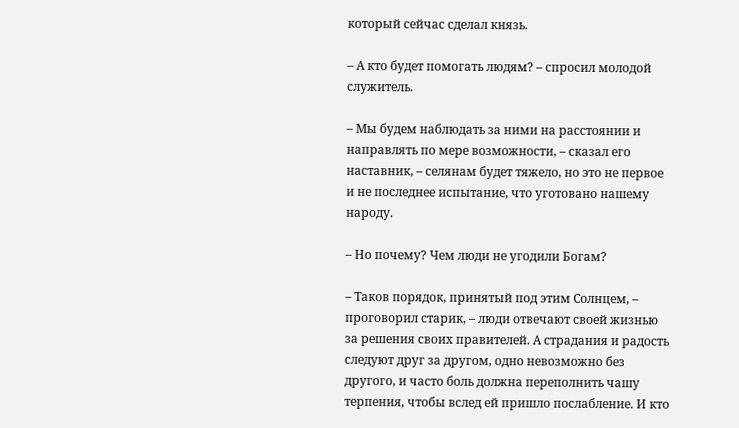который сейчас сделал князь.

– А кто будет помогать людям? – спросил молодой служитель.

– Мы будем наблюдать за ними на расстоянии и направлять по мере возможности, – сказал его наставник, – селянам будет тяжело, но это не первое и не последнее испытание, что уготовано нашему народу.

– Но почему? Чем люди не угодили Богам?

– Таков порядок, принятый под этим Солнцем, – проговорил старик, – люди отвечают своей жизнью за решения своих правителей. А страдания и радость следуют друг за другом, одно невозможно без другого, и часто боль должна переполнить чашу терпения, чтобы вслед ей пришло послабление. И кто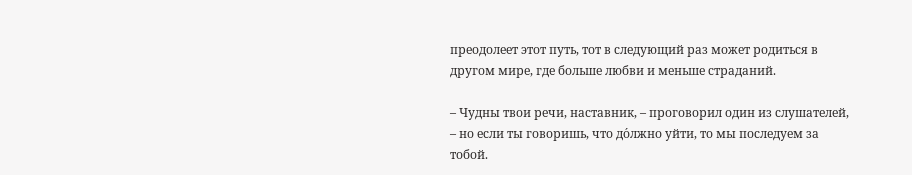преодолеет этот путь, тот в следующий раз может родиться в другом мире, где больше любви и меньше страданий.

– Чудны твои речи, наставник, – проговорил один из слушателей, – но если ты говоришь, что до́лжно уйти, то мы последуем за тобой.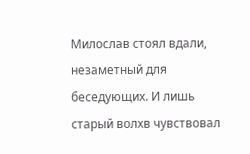Милослав стоял вдали, незаметный для беседующих. И лишь старый волхв чувствовал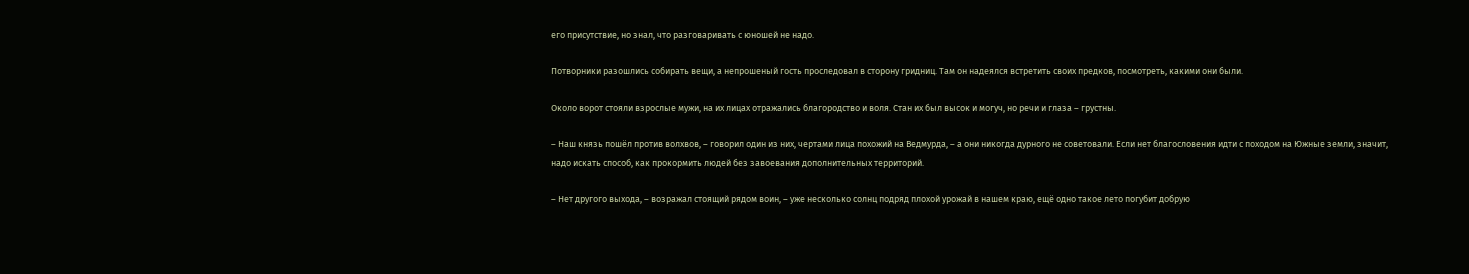его присутствие, но знал, что разговаривать с юношей не надо.

Потворники разошлись собирать вещи, а непрошеный гость проследовал в сторону гридниц. Там он надеялся встретить своих предков, посмотреть, какими они были.

Около ворот стояли взрослые мужи, на их лицах отражались благородство и воля. Стан их был высок и могуч, но речи и глаза – грустны.

– Наш князь пошёл против волхвов, – говорил один из них, чертами лица похожий на Ведмурда, – а они никогда дурного не советовали. Если нет благословения идти с походом на Южные земли, значит, надо искать способ, как прокормить людей без завоевания дополнительных территорий.

– Нет другого выхода, – возражал стоящий рядом воин, – уже несколько солнц подряд плохой урожай в нашем краю, ещё одно такое лето погубит добрую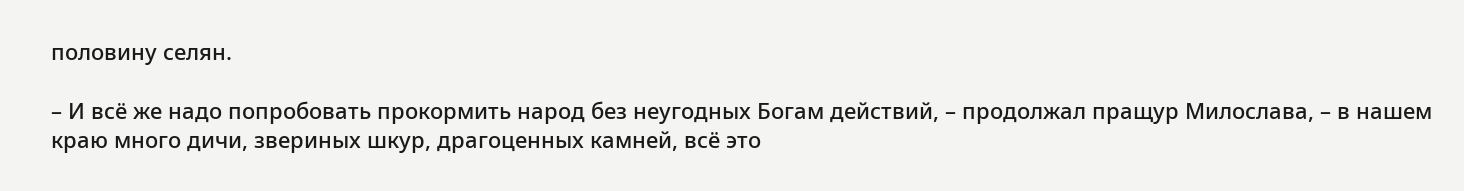половину селян.

– И всё же надо попробовать прокормить народ без неугодных Богам действий, – продолжал пращур Милослава, – в нашем краю много дичи, звериных шкур, драгоценных камней, всё это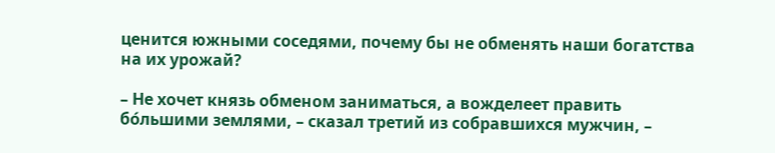ценится южными соседями, почему бы не обменять наши богатства на их урожай?

– Не хочет князь обменом заниматься, а вожделеет править бо́льшими землями, – сказал третий из собравшихся мужчин, –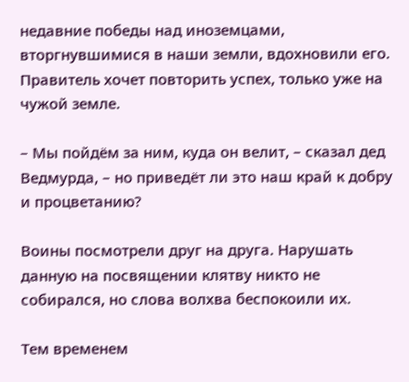недавние победы над иноземцами, вторгнувшимися в наши земли, вдохновили его. Правитель хочет повторить успех, только уже на чужой земле.

– Мы пойдём за ним, куда он велит, – сказал дед Ведмурда, – но приведёт ли это наш край к добру и процветанию?

Воины посмотрели друг на друга. Нарушать данную на посвящении клятву никто не собирался, но слова волхва беспокоили их.

Тем временем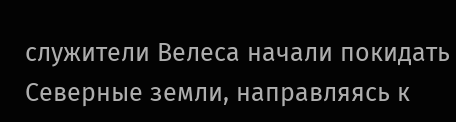служители Велеса начали покидать Северные земли, направляясь к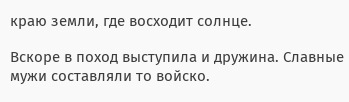краю земли, где восходит солнце.

Вскоре в поход выступила и дружина. Славные мужи составляли то войско.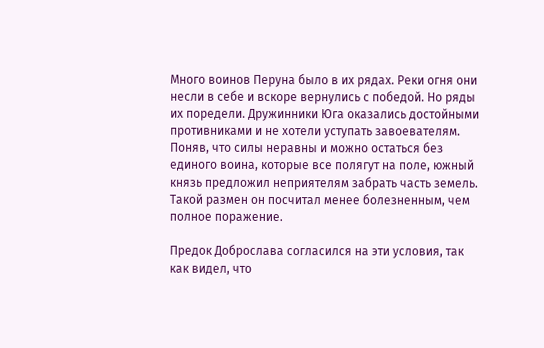Много воинов Перуна было в их рядах. Реки огня они несли в себе и вскоре вернулись с победой. Но ряды их поредели. Дружинники Юга оказались достойными противниками и не хотели уступать завоевателям. Поняв, что силы неравны и можно остаться без единого воина, которые все полягут на поле, южный князь предложил неприятелям забрать часть земель. Такой размен он посчитал менее болезненным, чем полное поражение.

Предок Доброслава согласился на эти условия, так как видел, что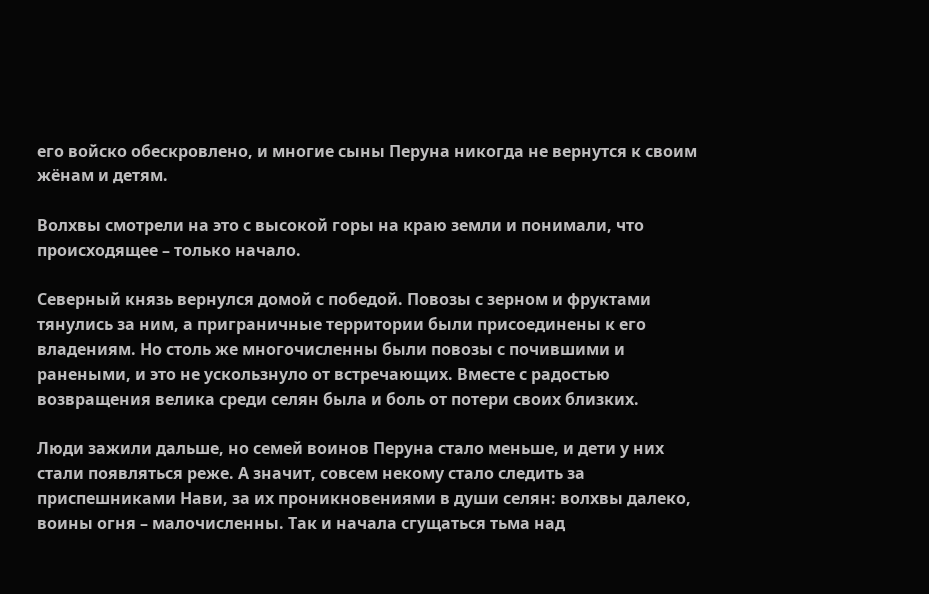его войско обескровлено, и многие сыны Перуна никогда не вернутся к своим жёнам и детям.

Волхвы смотрели на это с высокой горы на краю земли и понимали, что происходящее – только начало.

Северный князь вернулся домой с победой. Повозы с зерном и фруктами тянулись за ним, а приграничные территории были присоединены к его владениям. Но столь же многочисленны были повозы с почившими и ранеными, и это не ускользнуло от встречающих. Вместе с радостью возвращения велика среди селян была и боль от потери своих близких.

Люди зажили дальше, но семей воинов Перуна стало меньше, и дети у них стали появляться реже. А значит, совсем некому стало следить за приспешниками Нави, за их проникновениями в души селян: волхвы далеко, воины огня – малочисленны. Так и начала сгущаться тьма над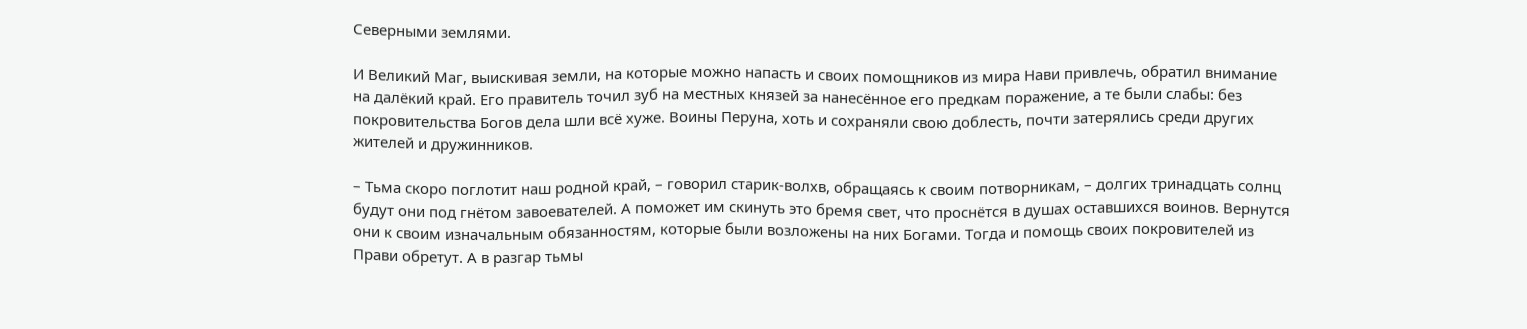Северными землями.

И Великий Маг, выискивая земли, на которые можно напасть и своих помощников из мира Нави привлечь, обратил внимание на далёкий край. Его правитель точил зуб на местных князей за нанесённое его предкам поражение, а те были слабы: без покровительства Богов дела шли всё хуже. Воины Перуна, хоть и сохраняли свою доблесть, почти затерялись среди других жителей и дружинников.

– Тьма скоро поглотит наш родной край, – говорил старик-волхв, обращаясь к своим потворникам, – долгих тринадцать солнц будут они под гнётом завоевателей. А поможет им скинуть это бремя свет, что проснётся в душах оставшихся воинов. Вернутся они к своим изначальным обязанностям, которые были возложены на них Богами. Тогда и помощь своих покровителей из Прави обретут. А в разгар тьмы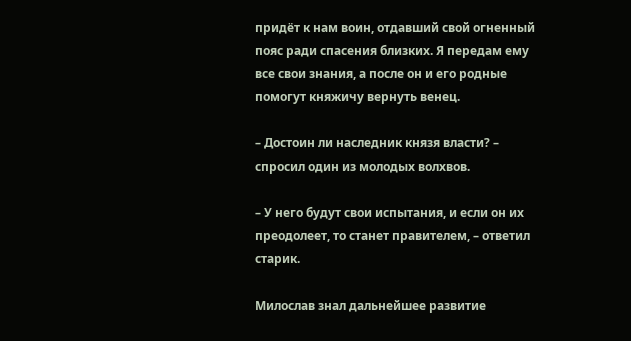придёт к нам воин, отдавший свой огненный пояс ради спасения близких. Я передам ему все свои знания, а после он и его родные помогут княжичу вернуть венец.

– Достоин ли наследник князя власти? – спросил один из молодых волхвов.

– У него будут свои испытания, и если он их преодолеет, то станет правителем, – ответил старик.

Милослав знал дальнейшее развитие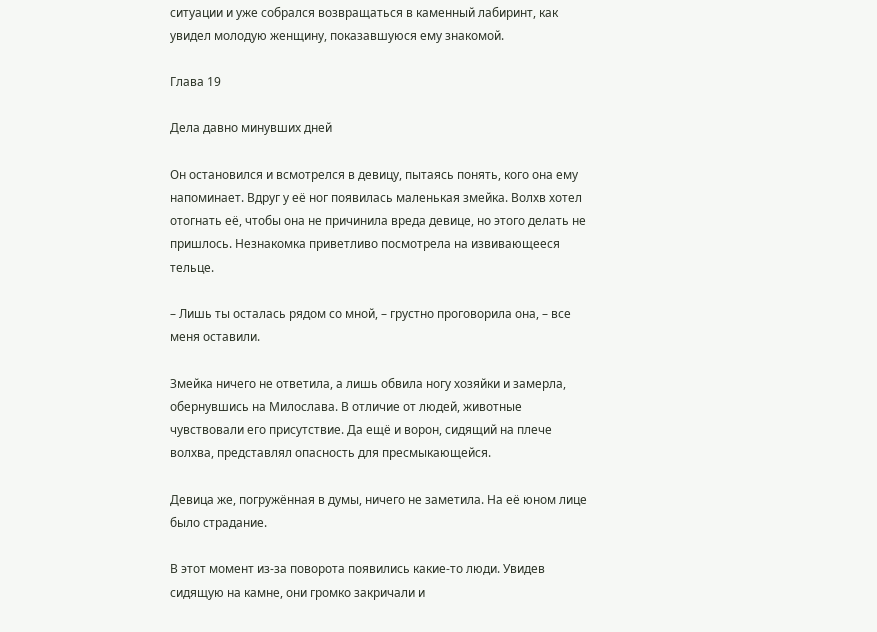ситуации и уже собрался возвращаться в каменный лабиринт, как увидел молодую женщину, показавшуюся ему знакомой.

Глава 19

Дела давно минувших дней

Он остановился и всмотрелся в девицу, пытаясь понять, кого она ему напоминает. Вдруг у её ног появилась маленькая змейка. Волхв хотел отогнать её, чтобы она не причинила вреда девице, но этого делать не пришлось. Незнакомка приветливо посмотрела на извивающееся тельце.

– Лишь ты осталась рядом со мной, – грустно проговорила она, – все меня оставили.

Змейка ничего не ответила, а лишь обвила ногу хозяйки и замерла, обернувшись на Милослава. В отличие от людей, животные чувствовали его присутствие. Да ещё и ворон, сидящий на плече волхва, представлял опасность для пресмыкающейся.

Девица же, погружённая в думы, ничего не заметила. На её юном лице было страдание.

В этот момент из-за поворота появились какие-то люди. Увидев сидящую на камне, они громко закричали и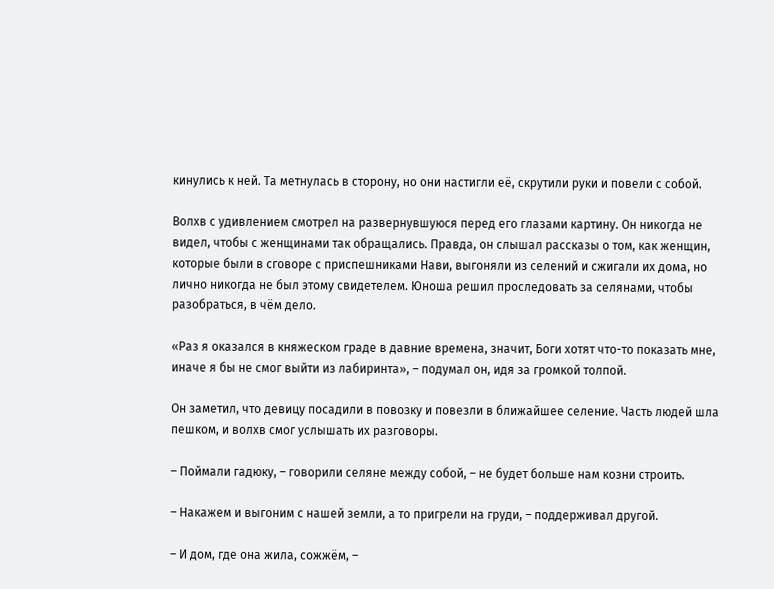кинулись к ней. Та метнулась в сторону, но они настигли её, скрутили руки и повели с собой.

Волхв с удивлением смотрел на развернувшуюся перед его глазами картину. Он никогда не видел, чтобы с женщинами так обращались. Правда, он слышал рассказы о том, как женщин, которые были в сговоре с приспешниками Нави, выгоняли из селений и сжигали их дома, но лично никогда не был этому свидетелем. Юноша решил проследовать за селянами, чтобы разобраться, в чём дело.

«Раз я оказался в княжеском граде в давние времена, значит, Боги хотят что-то показать мне, иначе я бы не смог выйти из лабиринта», – подумал он, идя за громкой толпой.

Он заметил, что девицу посадили в повозку и повезли в ближайшее селение. Часть людей шла пешком, и волхв смог услышать их разговоры.

– Поймали гадюку, – говорили селяне между собой, – не будет больше нам козни строить.

– Накажем и выгоним с нашей земли, а то пригрели на груди, – поддерживал другой.

– И дом, где она жила, сожжём, –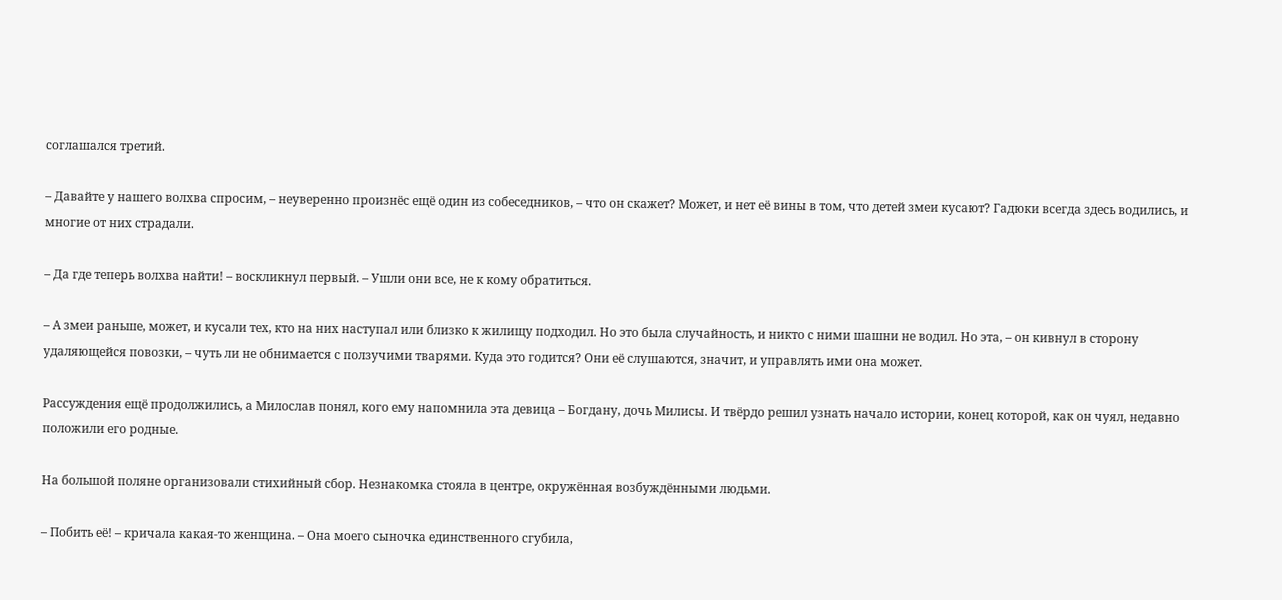соглашался третий.

– Давайте у нашего волхва спросим, – неуверенно произнёс ещё один из собеседников, – что он скажет? Может, и нет её вины в том, что детей змеи кусают? Гадюки всегда здесь водились, и многие от них страдали.

– Да где теперь волхва найти! – воскликнул первый. – Ушли они все, не к кому обратиться.

– А змеи раньше, может, и кусали тех, кто на них наступал или близко к жилищу подходил. Но это была случайность, и никто с ними шашни не водил. Но эта, – он кивнул в сторону удаляющейся повозки, – чуть ли не обнимается с ползучими тварями. Куда это годится? Они её слушаются, значит, и управлять ими она может.

Рассуждения ещё продолжились, а Милослав понял, кого ему напомнила эта девица – Богдану, дочь Милисы. И твёрдо решил узнать начало истории, конец которой, как он чуял, недавно положили его родные.

На большой поляне организовали стихийный сбор. Незнакомка стояла в центре, окружённая возбуждёнными людьми.

– Побить её! – кричала какая-то женщина. – Она моего сыночка единственного сгубила,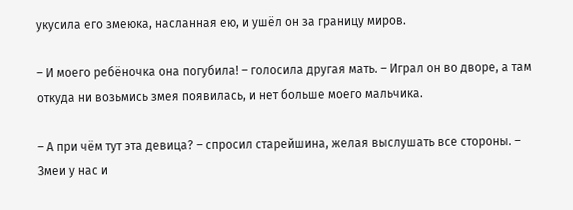укусила его змеюка, насланная ею, и ушёл он за границу миров.

– И моего ребёночка она погубила! – голосила другая мать. – Играл он во дворе, а там откуда ни возьмись змея появилась, и нет больше моего мальчика.

– А при чём тут эта девица? – спросил старейшина, желая выслушать все стороны. – Змеи у нас и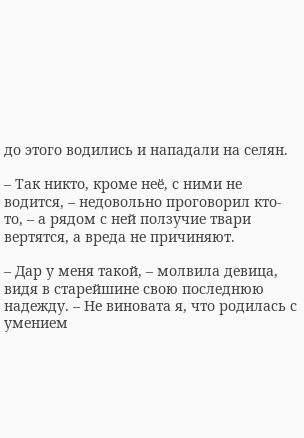до этого водились и нападали на селян.

– Так никто, кроме неё, с ними не водится, – недовольно проговорил кто-то, – а рядом с ней ползучие твари вертятся, а вреда не причиняют.

– Дар у меня такой, – молвила девица, видя в старейшине свою последнюю надежду. – Не виновата я, что родилась с умением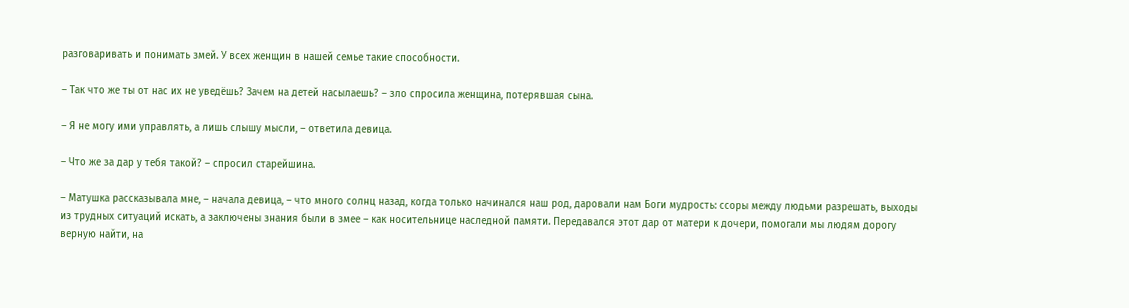разговаривать и понимать змей. У всех женщин в нашей семье такие способности.

– Так что же ты от нас их не уведёшь? Зачем на детей насылаешь? – зло спросила женщина, потерявшая сына.

– Я не могу ими управлять, а лишь слышу мысли, – ответила девица.

– Что же за дар у тебя такой? – спросил старейшина.

– Матушка рассказывала мне, – начала девица, – что много солнц назад, когда только начинался наш род, даровали нам Боги мудрость: ссоры между людьми разрешать, выходы из трудных ситуаций искать, а заключены знания были в змее – как носительнице наследной памяти. Передавался этот дар от матери к дочери, помогали мы людям дорогу верную найти, на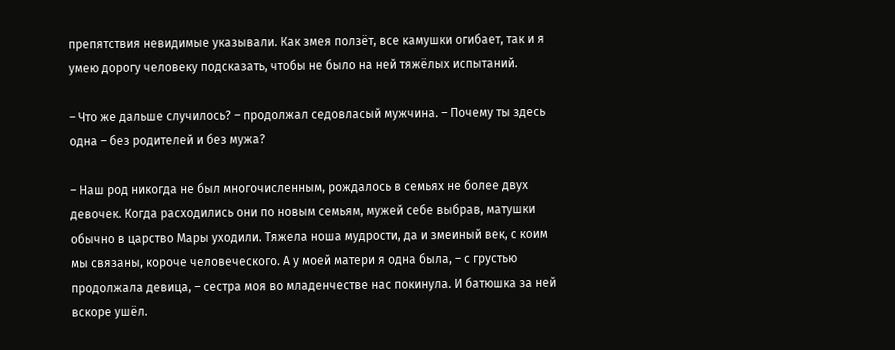препятствия невидимые указывали. Как змея ползёт, все камушки огибает, так и я умею дорогу человеку подсказать, чтобы не было на ней тяжёлых испытаний.

– Что же дальше случилось? – продолжал седовласый мужчина. – Почему ты здесь одна – без родителей и без мужа?

– Наш род никогда не был многочисленным, рождалось в семьях не более двух девочек. Когда расходились они по новым семьям, мужей себе выбрав, матушки обычно в царство Мары уходили. Тяжела ноша мудрости, да и змеиный век, с коим мы связаны, короче человеческого. А у моей матери я одна была, – с грустью продолжала девица, – сестра моя во младенчестве нас покинула. И батюшка за ней вскоре ушёл.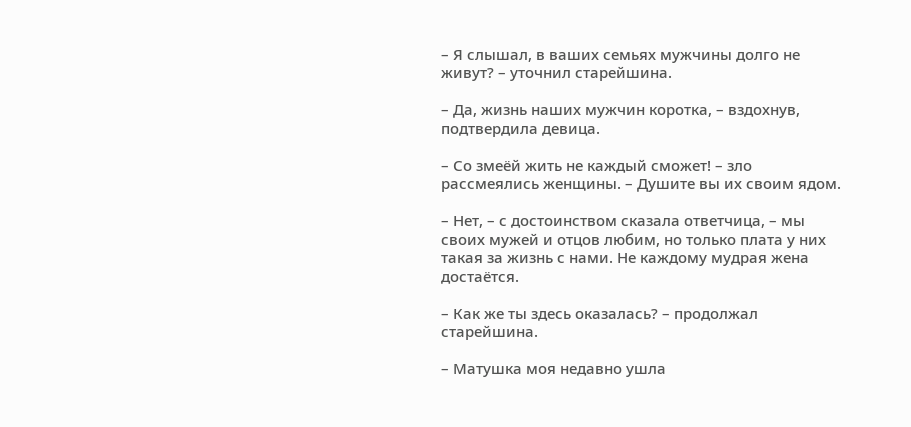– Я слышал, в ваших семьях мужчины долго не живут? – уточнил старейшина.

– Да, жизнь наших мужчин коротка, – вздохнув, подтвердила девица.

– Со змеёй жить не каждый сможет! – зло рассмеялись женщины. – Душите вы их своим ядом.

– Нет, – с достоинством сказала ответчица, – мы своих мужей и отцов любим, но только плата у них такая за жизнь с нами. Не каждому мудрая жена достаётся.

– Как же ты здесь оказалась? – продолжал старейшина.

– Матушка моя недавно ушла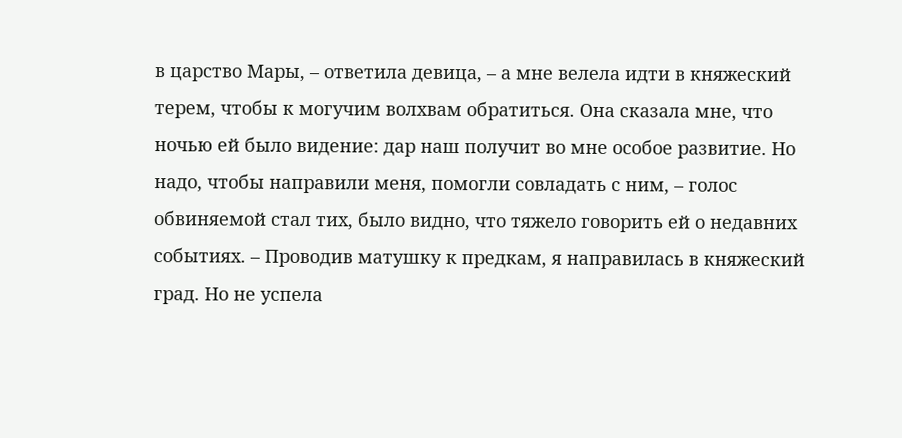в царство Мары, – ответила девица, – а мне велела идти в княжеский терем, чтобы к могучим волхвам обратиться. Она сказала мне, что ночью ей было видение: дар наш получит во мне особое развитие. Но надо, чтобы направили меня, помогли совладать с ним, – голос обвиняемой стал тих, было видно, что тяжело говорить ей о недавних событиях. – Проводив матушку к предкам, я направилась в княжеский град. Но не успела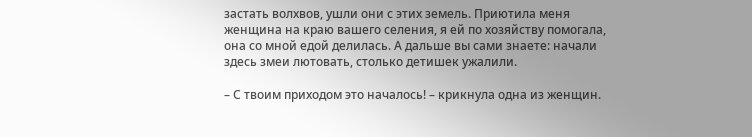застать волхвов, ушли они с этих земель. Приютила меня женщина на краю вашего селения, я ей по хозяйству помогала, она со мной едой делилась. А дальше вы сами знаете: начали здесь змеи лютовать, столько детишек ужалили.

– С твоим приходом это началось! – крикнула одна из женщин.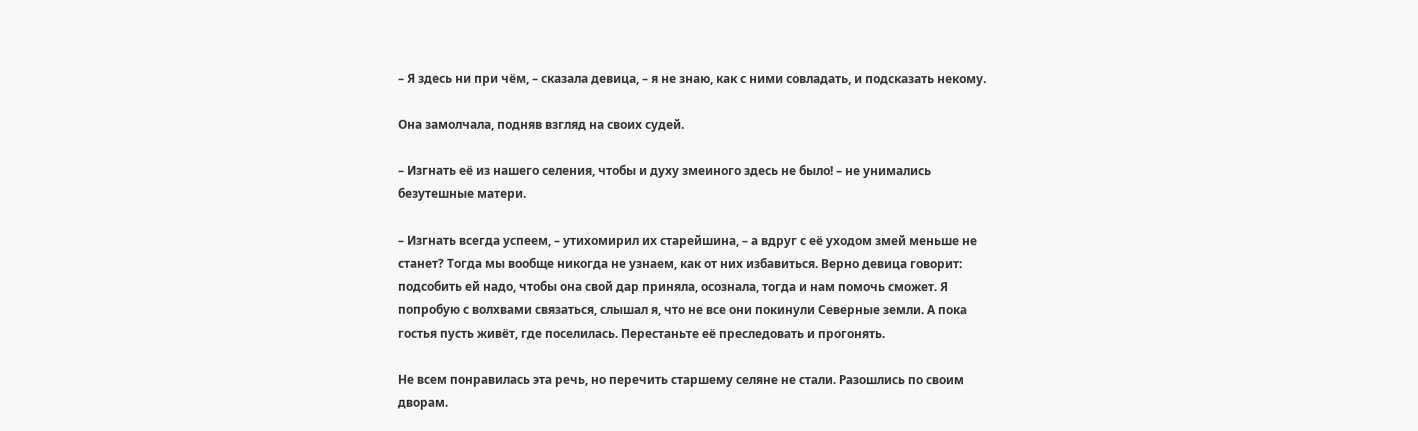– Я здесь ни при чём, – сказала девица, – я не знаю, как с ними совладать, и подсказать некому.

Она замолчала, подняв взгляд на своих судей.

– Изгнать её из нашего селения, чтобы и духу змеиного здесь не было! – не унимались безутешные матери.

– Изгнать всегда успеем, – утихомирил их старейшина, – а вдруг с её уходом змей меньше не станет? Тогда мы вообще никогда не узнаем, как от них избавиться. Верно девица говорит: подсобить ей надо, чтобы она свой дар приняла, осознала, тогда и нам помочь сможет. Я попробую с волхвами связаться, слышал я, что не все они покинули Северные земли. А пока гостья пусть живёт, где поселилась. Перестаньте её преследовать и прогонять.

Не всем понравилась эта речь, но перечить старшему селяне не стали. Разошлись по своим дворам.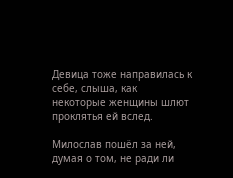Девица тоже направилась к себе, слыша, как некоторые женщины шлют проклятья ей вслед.

Милослав пошёл за ней, думая о том, не ради ли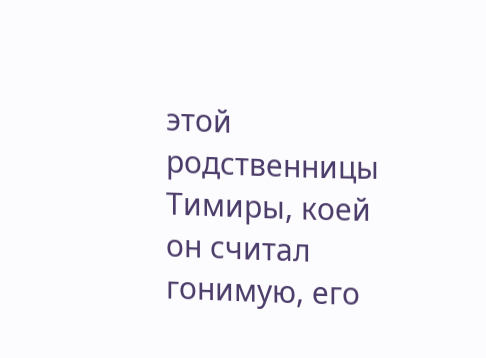этой родственницы Тимиры, коей он считал гонимую, его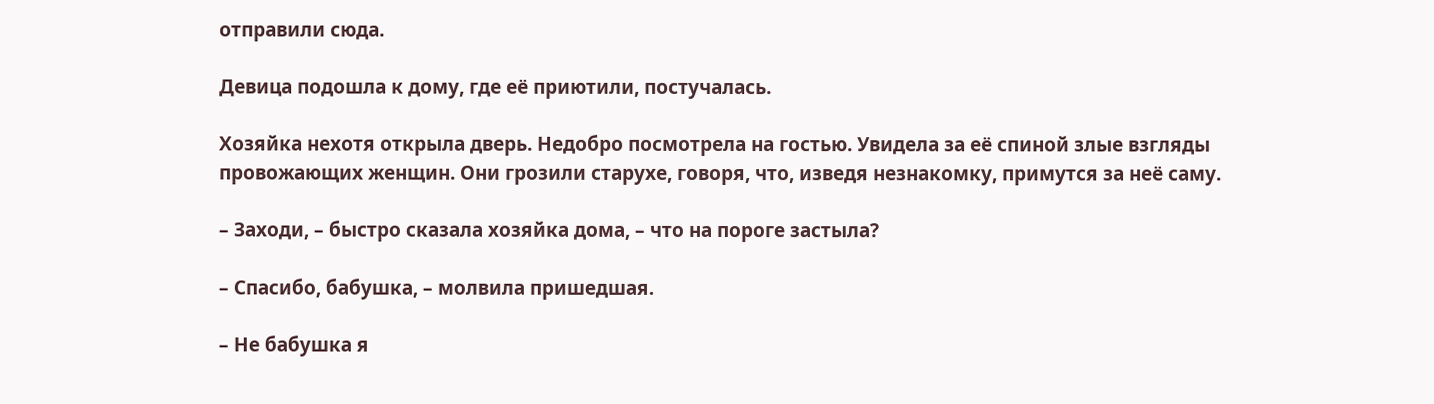отправили сюда.

Девица подошла к дому, где её приютили, постучалась.

Хозяйка нехотя открыла дверь. Недобро посмотрела на гостью. Увидела за её спиной злые взгляды провожающих женщин. Они грозили старухе, говоря, что, изведя незнакомку, примутся за неё саму.

– Заходи, – быстро сказала хозяйка дома, – что на пороге застыла?

– Спасибо, бабушка, – молвила пришедшая.

– Не бабушка я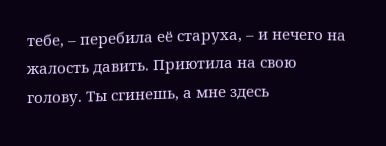тебе, – перебила её старуха, – и нечего на жалость давить. Приютила на свою голову. Ты сгинешь, а мне здесь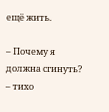ещё жить.

– Почему я должна сгинуть? – тихо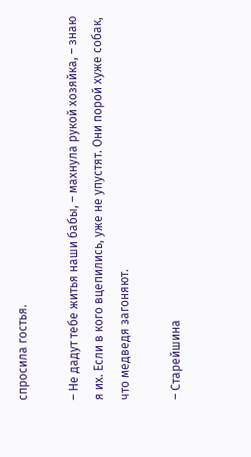спросила гостья.

– Не дадут тебе житья наши бабы, – махнула рукой хозяйка, – знаю я их. Если в кого вцепились, уже не упустят. Они порой хуже собак, что медведя загоняют.

– Старейшина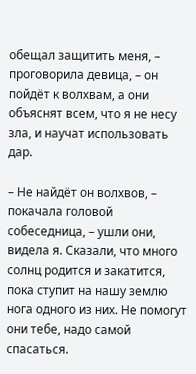обещал защитить меня, – проговорила девица, – он пойдёт к волхвам, а они объяснят всем, что я не несу зла, и научат использовать дар.

– Не найдёт он волхвов, – покачала головой собеседница, – ушли они, видела я. Сказали, что много солнц родится и закатится, пока ступит на нашу землю нога одного из них. Не помогут они тебе, надо самой спасаться.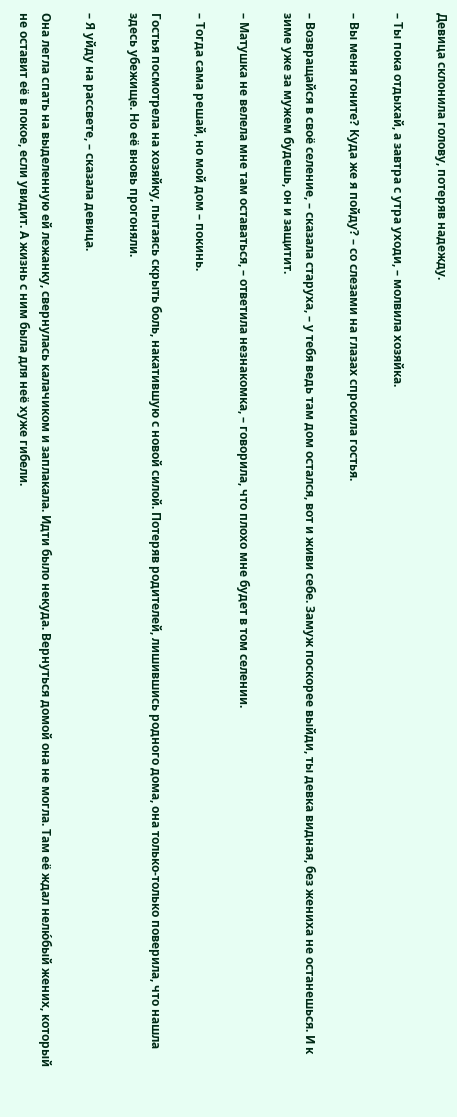Девица склонила голову, потеряв надежду.

– Ты пока отдыхай, а завтра с утра уходи, – молвила хозяйка.

– Вы меня гоните? Куда же я пойду? – со слезами на глазах спросила гостья.

– Возвращайся в своё селение, – сказала старуха, – у тебя ведь там дом остался, вот и живи себе. Замуж поскорее выйди, ты девка видная, без жениха не останешься. И к зиме уже за мужем будешь, он и защитит.

– Матушка не велела мне там оставаться, – ответила незнакомка, – говорила, что плохо мне будет в том селении.

– Тогда сама решай, но мой дом – покинь.

Гостья посмотрела на хозяйку, пытаясь скрыть боль, накатившую с новой силой. Потеряв родителей, лишившись родного дома, она только-только поверила, что нашла здесь убежище. Но её вновь прогоняли.

– Я уйду на рассвете, – сказала девица.

Она легла спать на выделенную ей лежанку, свернулась калачиком и заплакала. Идти было некуда. Вернуться домой она не могла. Там её ждал нелю́бый жених, который не оставит её в покое, если увидит. А жизнь с ним была для неё хуже гибели.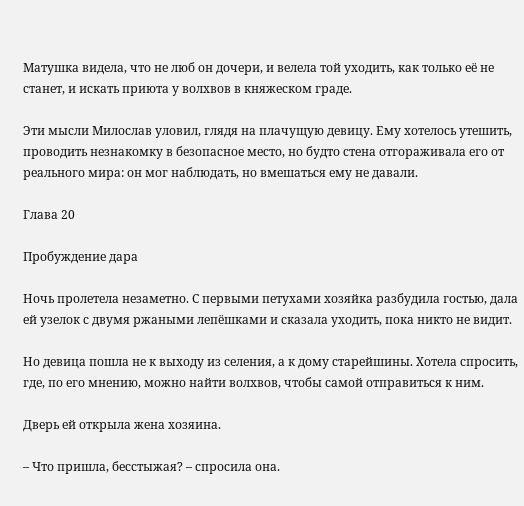Матушка видела, что не люб он дочери, и велела той уходить, как только её не станет, и искать приюта у волхвов в княжеском граде.

Эти мысли Милослав уловил, глядя на плачущую девицу. Ему хотелось утешить, проводить незнакомку в безопасное место, но будто стена отгораживала его от реального мира: он мог наблюдать, но вмешаться ему не давали.

Глава 20

Пробуждение дара

Ночь пролетела незаметно. С первыми петухами хозяйка разбудила гостью, дала ей узелок с двумя ржаными лепёшками и сказала уходить, пока никто не видит.

Но девица пошла не к выходу из селения, а к дому старейшины. Хотела спросить, где, по его мнению, можно найти волхвов, чтобы самой отправиться к ним.

Дверь ей открыла жена хозяина.

– Что пришла, бесстыжая? – спросила она.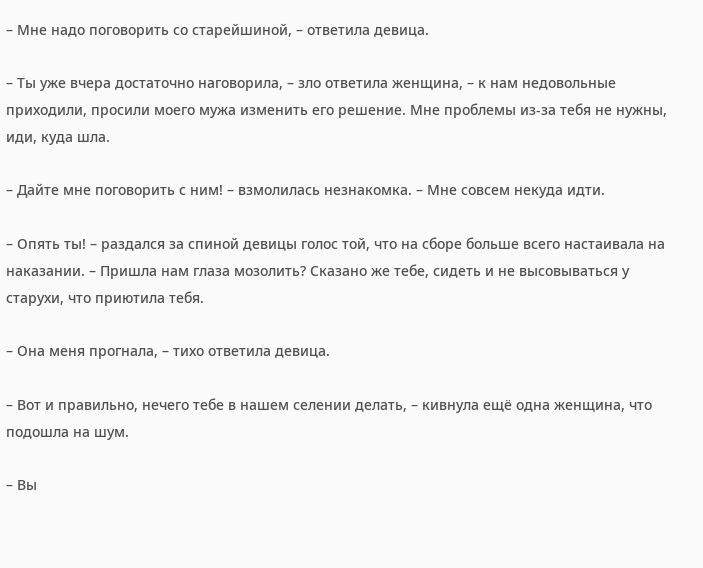– Мне надо поговорить со старейшиной, – ответила девица.

– Ты уже вчера достаточно наговорила, – зло ответила женщина, – к нам недовольные приходили, просили моего мужа изменить его решение. Мне проблемы из-за тебя не нужны, иди, куда шла.

– Дайте мне поговорить с ним! – взмолилась незнакомка. – Мне совсем некуда идти.

– Опять ты! – раздался за спиной девицы голос той, что на сборе больше всего настаивала на наказании. – Пришла нам глаза мозолить? Сказано же тебе, сидеть и не высовываться у старухи, что приютила тебя.

– Она меня прогнала, – тихо ответила девица.

– Вот и правильно, нечего тебе в нашем селении делать, – кивнула ещё одна женщина, что подошла на шум.

– Вы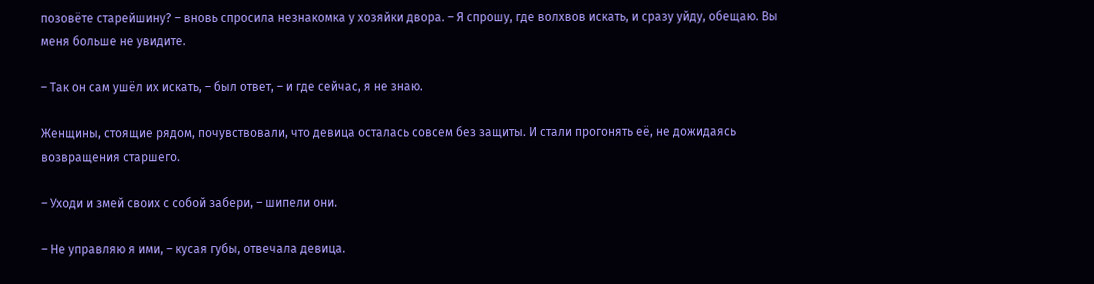позовёте старейшину? – вновь спросила незнакомка у хозяйки двора. – Я спрошу, где волхвов искать, и сразу уйду, обещаю. Вы меня больше не увидите.

– Так он сам ушёл их искать, – был ответ, – и где сейчас, я не знаю.

Женщины, стоящие рядом, почувствовали, что девица осталась совсем без защиты. И стали прогонять её, не дожидаясь возвращения старшего.

– Уходи и змей своих с собой забери, – шипели они.

– Не управляю я ими, – кусая губы, отвечала девица.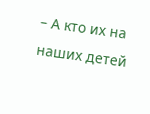– А кто их на наших детей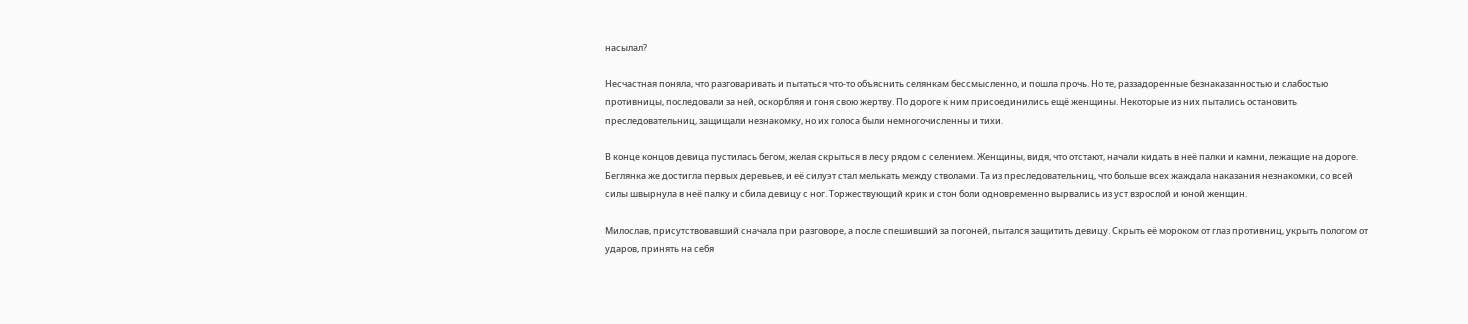насылал?

Несчастная поняла, что разговаривать и пытаться что-то объяснить селянкам бессмысленно, и пошла прочь. Но те, раззадоренные безнаказанностью и слабостью противницы, последовали за ней, оскорбляя и гоня свою жертву. По дороге к ним присоединились ещё женщины. Некоторые из них пытались остановить преследовательниц, защищали незнакомку, но их голоса были немногочисленны и тихи.

В конце концов девица пустилась бегом, желая скрыться в лесу рядом с селением. Женщины, видя, что отстают, начали кидать в неё палки и камни, лежащие на дороге. Беглянка же достигла первых деревьев, и её силуэт стал мелькать между стволами. Та из преследовательниц, что больше всех жаждала наказания незнакомки, со всей силы швырнула в неё палку и сбила девицу с ног. Торжествующий крик и стон боли одновременно вырвались из уст взрослой и юной женщин.

Милослав, присутствовавший сначала при разговоре, а после спешивший за погоней, пытался защитить девицу. Скрыть её мороком от глаз противниц, укрыть пологом от ударов, принять на себя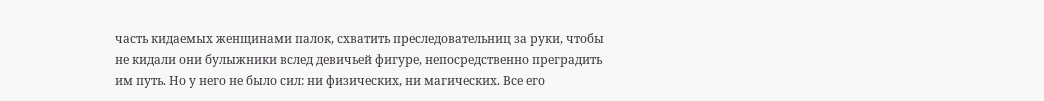часть кидаемых женщинами палок, схватить преследовательниц за руки, чтобы не кидали они булыжники вслед девичьей фигуре, непосредственно преградить им путь. Но у него не было сил: ни физических, ни магических. Все его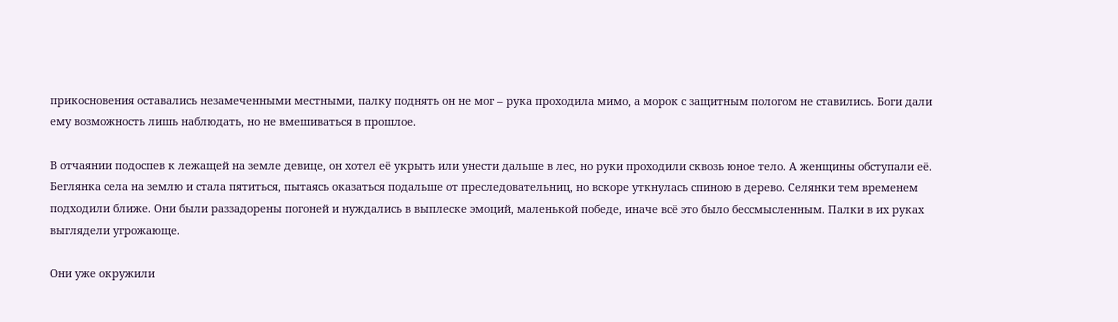прикосновения оставались незамеченными местными, палку поднять он не мог – рука проходила мимо, а морок с защитным пологом не ставились. Боги дали ему возможность лишь наблюдать, но не вмешиваться в прошлое.

В отчаянии подоспев к лежащей на земле девице, он хотел её укрыть или унести дальше в лес, но руки проходили сквозь юное тело. А женщины обступали её. Беглянка села на землю и стала пятиться, пытаясь оказаться подальше от преследовательниц, но вскоре уткнулась спиною в дерево. Селянки тем временем подходили ближе. Они были раззадорены погоней и нуждались в выплеске эмоций, маленькой победе, иначе всё это было бессмысленным. Палки в их руках выглядели угрожающе.

Они уже окружили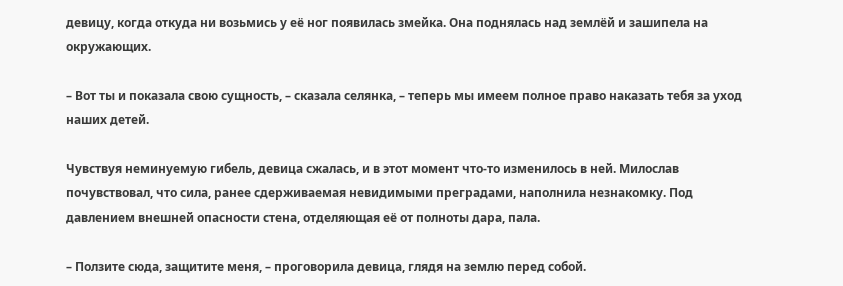девицу, когда откуда ни возьмись у её ног появилась змейка. Она поднялась над землёй и зашипела на окружающих.

– Вот ты и показала свою сущность, – сказала селянка, – теперь мы имеем полное право наказать тебя за уход наших детей.

Чувствуя неминуемую гибель, девица сжалась, и в этот момент что-то изменилось в ней. Милослав почувствовал, что сила, ранее сдерживаемая невидимыми преградами, наполнила незнакомку. Под давлением внешней опасности стена, отделяющая её от полноты дара, пала.

– Ползите сюда, защитите меня, – проговорила девица, глядя на землю перед собой.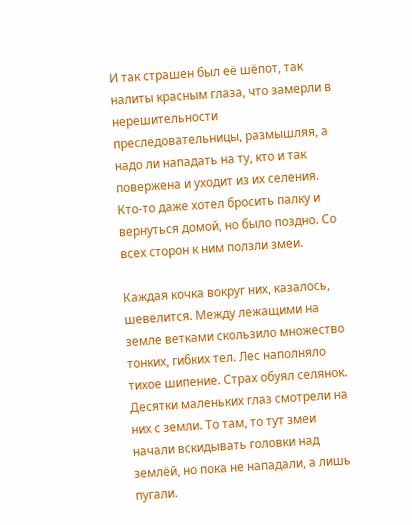И так страшен был её шёпот, так налиты красным глаза, что замерли в нерешительности преследовательницы, размышляя, а надо ли нападать на ту, кто и так повержена и уходит из их селения. Кто-то даже хотел бросить палку и вернуться домой, но было поздно. Со всех сторон к ним ползли змеи.

Каждая кочка вокруг них, казалось, шевелится. Между лежащими на земле ветками скользило множество тонких, гибких тел. Лес наполняло тихое шипение. Страх обуял селянок. Десятки маленьких глаз смотрели на них с земли. То там, то тут змеи начали вскидывать головки над землёй, но пока не нападали, а лишь пугали.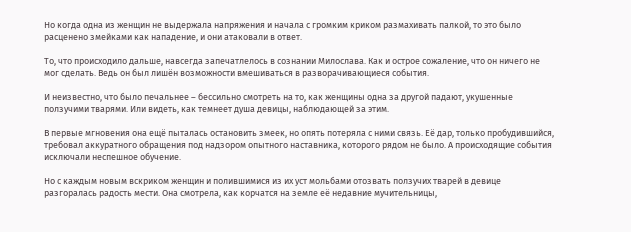Но когда одна из женщин не выдержала напряжения и начала с громким криком размахивать палкой, то это было расценено змейками как нападение, и они атаковали в ответ.

То, что происходило дальше, навсегда запечатлелось в сознании Милослава. Как и острое сожаление, что он ничего не мог сделать. Ведь он был лишён возможности вмешиваться в разворачивающиеся события.

И неизвестно, что было печальнее – бессильно смотреть на то, как женщины одна за другой падают, укушенные ползучими тварями. Или видеть, как темнеет душа девицы, наблюдающей за этим.

В первые мгновения она ещё пыталась остановить змеек, но опять потеряла с ними связь. Её дар, только пробудившийся, требовал аккуратного обращения под надзором опытного наставника, которого рядом не было. А происходящие события исключали неспешное обучение.

Но с каждым новым вскриком женщин и полившимися из их уст мольбами отозвать ползучих тварей в девице разгоралась радость мести. Она смотрела, как корчатся на земле её недавние мучительницы,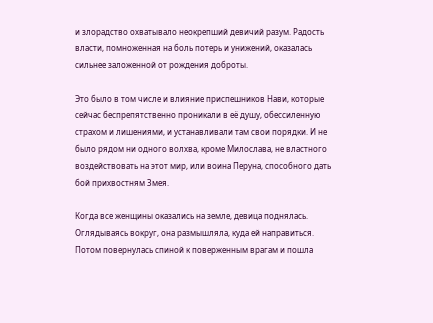и злорадство охватывало неокрепший девичий разум. Радость власти, помноженная на боль потерь и унижений, оказалась сильнее заложенной от рождения доброты.

Это было в том числе и влияние приспешников Нави, которые сейчас беспрепятственно проникали в её душу, обессиленную страхом и лишениями, и устанавливали там свои порядки. И не было рядом ни одного волхва, кроме Милослава, не властного воздействовать на этот мир, или воина Перуна, способного дать бой прихвостням Змея.

Когда все женщины оказались на земле, девица поднялась. Оглядываясь вокруг, она размышляла, куда ей направиться. Потом повернулась спиной к поверженным врагам и пошла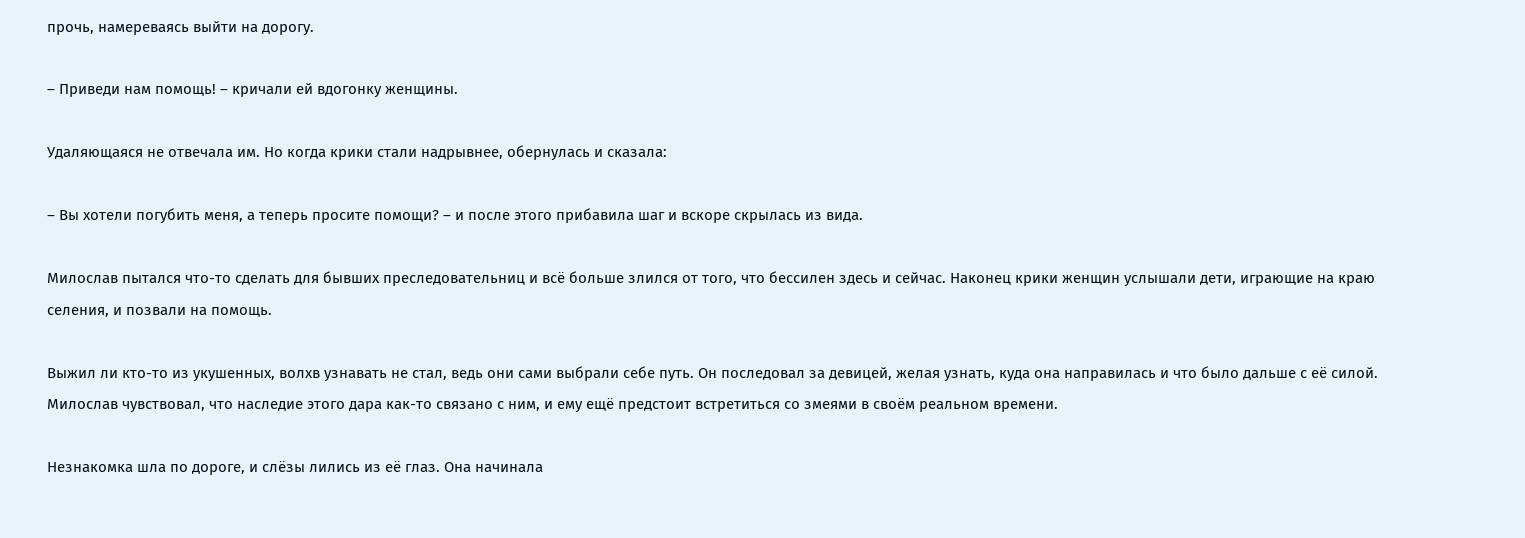прочь, намереваясь выйти на дорогу.

– Приведи нам помощь! – кричали ей вдогонку женщины.

Удаляющаяся не отвечала им. Но когда крики стали надрывнее, обернулась и сказала:

– Вы хотели погубить меня, а теперь просите помощи? – и после этого прибавила шаг и вскоре скрылась из вида.

Милослав пытался что-то сделать для бывших преследовательниц и всё больше злился от того, что бессилен здесь и сейчас. Наконец крики женщин услышали дети, играющие на краю селения, и позвали на помощь.

Выжил ли кто-то из укушенных, волхв узнавать не стал, ведь они сами выбрали себе путь. Он последовал за девицей, желая узнать, куда она направилась и что было дальше с её силой. Милослав чувствовал, что наследие этого дара как-то связано с ним, и ему ещё предстоит встретиться со змеями в своём реальном времени.

Незнакомка шла по дороге, и слёзы лились из её глаз. Она начинала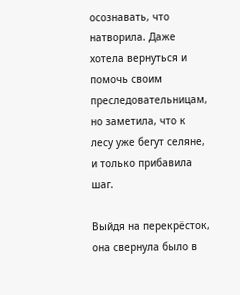осознавать, что натворила. Даже хотела вернуться и помочь своим преследовательницам, но заметила, что к лесу уже бегут селяне, и только прибавила шаг.

Выйдя на перекрёсток, она свернула было в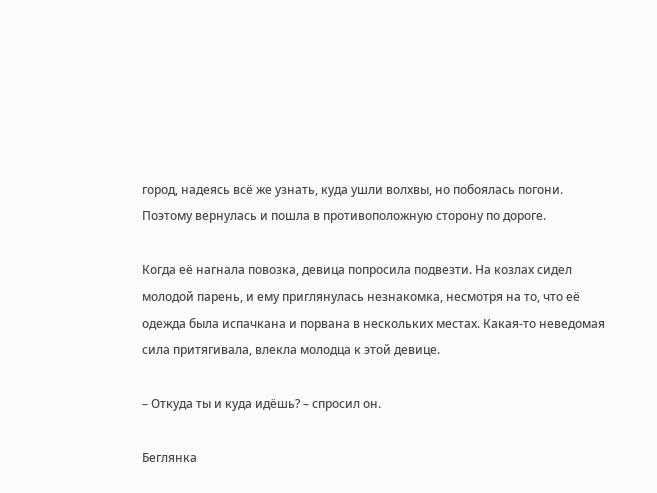город, надеясь всё же узнать, куда ушли волхвы, но побоялась погони. Поэтому вернулась и пошла в противоположную сторону по дороге.

Когда её нагнала повозка, девица попросила подвезти. На козлах сидел молодой парень, и ему приглянулась незнакомка, несмотря на то, что её одежда была испачкана и порвана в нескольких местах. Какая-то неведомая сила притягивала, влекла молодца к этой девице.

– Откуда ты и куда идёшь? – спросил он.

Беглянка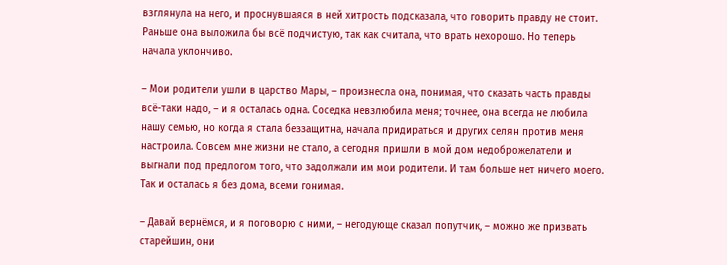взглянула на него, и проснувшаяся в ней хитрость подсказала, что говорить правду не стоит. Раньше она выложила бы всё подчистую, так как считала, что врать нехорошо. Но теперь начала уклончиво.

– Мои родители ушли в царство Мары, – произнесла она, понимая, что сказать часть правды всё-таки надо, – и я осталась одна. Соседка невзлюбила меня; точнее, она всегда не любила нашу семью, но когда я стала беззащитна, начала придираться и других селян против меня настроила. Совсем мне жизни не стало, а сегодня пришли в мой дом недоброжелатели и выгнали под предлогом того, что задолжали им мои родители. И там больше нет ничего моего. Так и осталась я без дома, всеми гонимая.

– Давай вернёмся, и я поговорю с ними, – негодующе сказал попутчик, – можно же призвать старейшин, они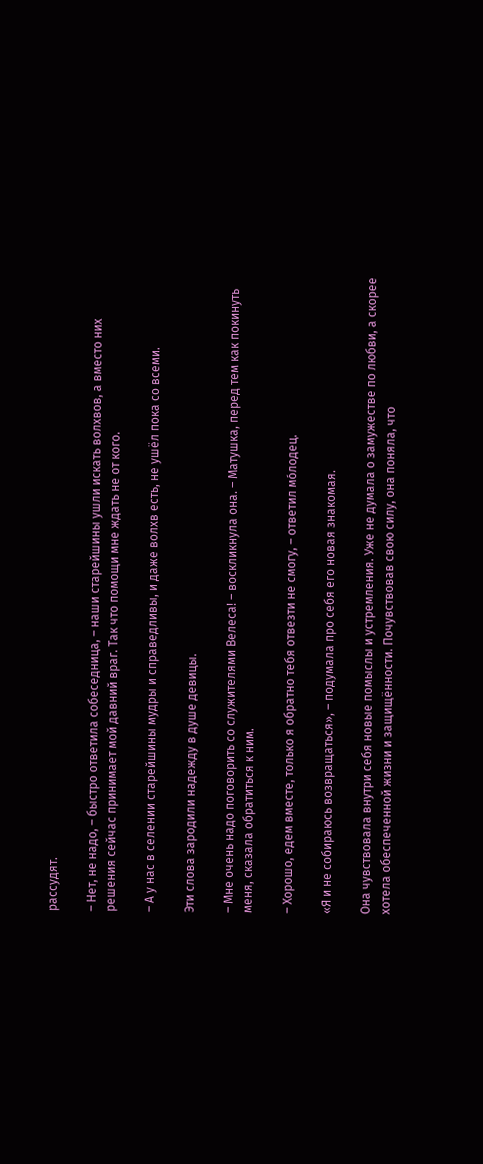рассудят.

– Нет, не надо, – быстро ответила собеседница, – наши старейшины ушли искать волхвов, а вместо них решения сейчас принимает мой давний враг. Так что помощи мне ждать не от кого.

– А у нас в селении старейшины мудры и справедливы, и даже волхв есть, не ушёл пока со всеми.

Эти слова зародили надежду в душе девицы.

– Мне очень надо поговорить со служителями Велеса! – воскликнула она. – Матушка, перед тем как покинуть меня, сказала обратиться к ним.

– Хорошо, едем вместе, только я обратно тебя отвезти не смогу, – ответил мо́лодец.

«Я и не собираюсь возвращаться», – подумала про себя его новая знакомая.

Она чувствовала внутри себя новые помыслы и устремления. Уже не думала о замужестве по любви, а скорее хотела обеспеченной жизни и защищённости. Почувствовав свою силу, она поняла, что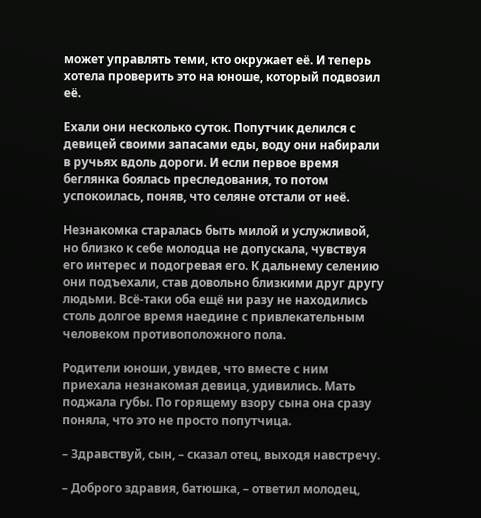может управлять теми, кто окружает её. И теперь хотела проверить это на юноше, который подвозил её.

Ехали они несколько суток. Попутчик делился с девицей своими запасами еды, воду они набирали в ручьях вдоль дороги. И если первое время беглянка боялась преследования, то потом успокоилась, поняв, что селяне отстали от неё.

Незнакомка старалась быть милой и услужливой, но близко к себе молодца не допускала, чувствуя его интерес и подогревая его. К дальнему селению они подъехали, став довольно близкими друг другу людьми. Всё-таки оба ещё ни разу не находились столь долгое время наедине с привлекательным человеком противоположного пола.

Родители юноши, увидев, что вместе с ним приехала незнакомая девица, удивились. Мать поджала губы. По горящему взору сына она сразу поняла, что это не просто попутчица.

– Здравствуй, сын, – сказал отец, выходя навстречу.

– Доброго здравия, батюшка, – ответил молодец,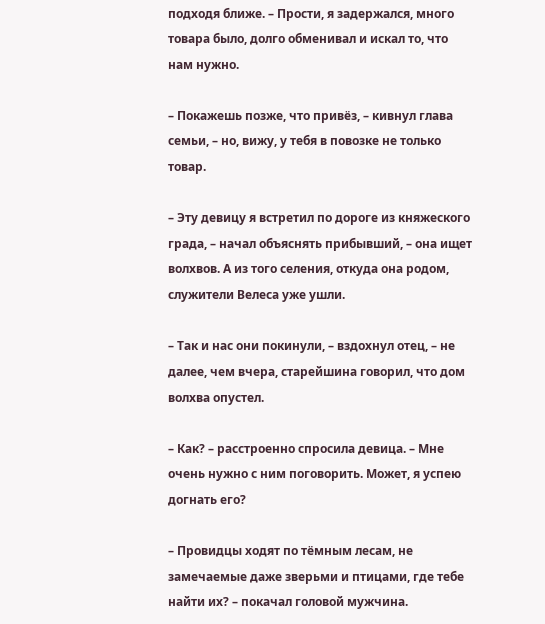подходя ближе. – Прости, я задержался, много товара было, долго обменивал и искал то, что нам нужно.

– Покажешь позже, что привёз, – кивнул глава семьи, – но, вижу, у тебя в повозке не только товар.

– Эту девицу я встретил по дороге из княжеского града, – начал объяснять прибывший, – она ищет волхвов. А из того селения, откуда она родом, служители Велеса уже ушли.

– Так и нас они покинули, – вздохнул отец, – не далее, чем вчера, старейшина говорил, что дом волхва опустел.

– Как? – расстроенно спросила девица. – Мне очень нужно с ним поговорить. Может, я успею догнать его?

– Провидцы ходят по тёмным лесам, не замечаемые даже зверьми и птицами, где тебе найти их? – покачал головой мужчина.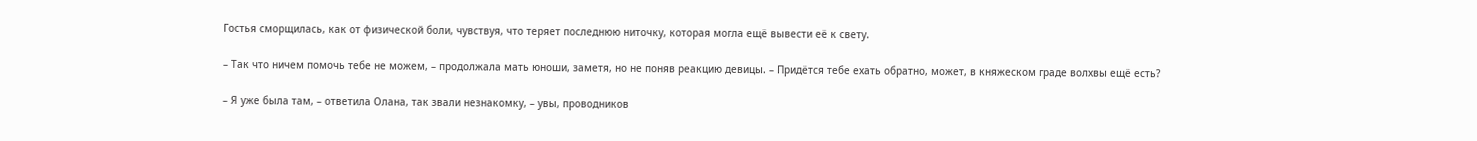Гостья сморщилась, как от физической боли, чувствуя, что теряет последнюю ниточку, которая могла ещё вывести её к свету.

– Так что ничем помочь тебе не можем, – продолжала мать юноши, заметя, но не поняв реакцию девицы. – Придётся тебе ехать обратно, может, в княжеском граде волхвы ещё есть?

– Я уже была там, – ответила Олана, так звали незнакомку, – увы, проводников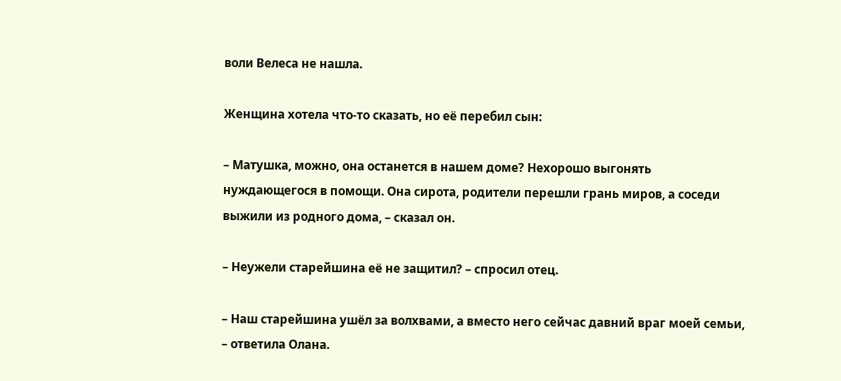воли Велеса не нашла.

Женщина хотела что-то сказать, но её перебил сын:

– Матушка, можно, она останется в нашем доме? Нехорошо выгонять нуждающегося в помощи. Она сирота, родители перешли грань миров, а соседи выжили из родного дома, – сказал он.

– Неужели старейшина её не защитил? – спросил отец.

– Наш старейшина ушёл за волхвами, а вместо него сейчас давний враг моей семьи, – ответила Олана.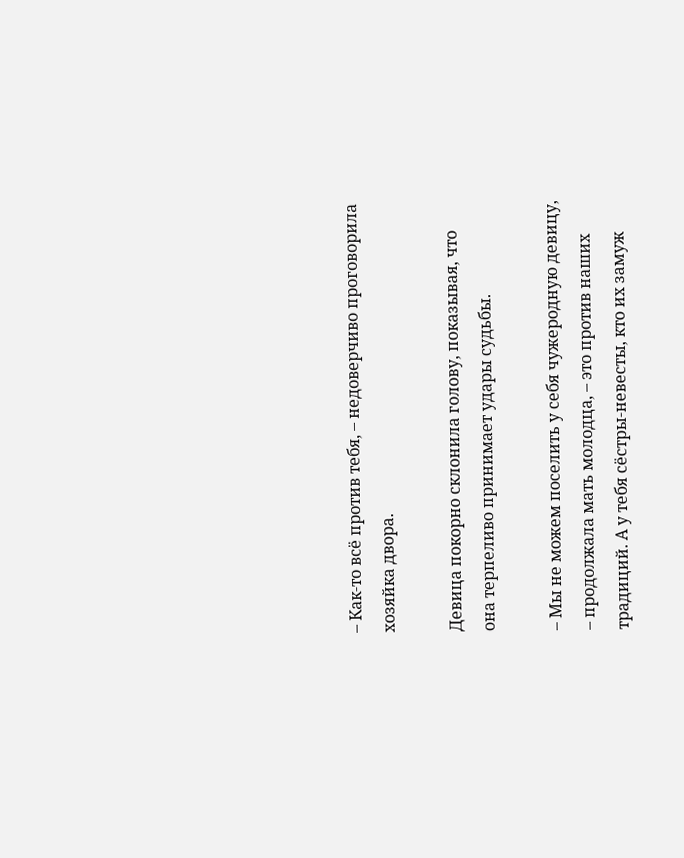– Как-то всё против тебя, – недоверчиво проговорила хозяйка двора.

Девица покорно склонила голову, показывая, что она терпеливо принимает удары судьбы.

– Мы не можем поселить у себя чужеродную девицу, – продолжала мать молодца, – это против наших традиций. А у тебя сёстры-невесты, кто их замуж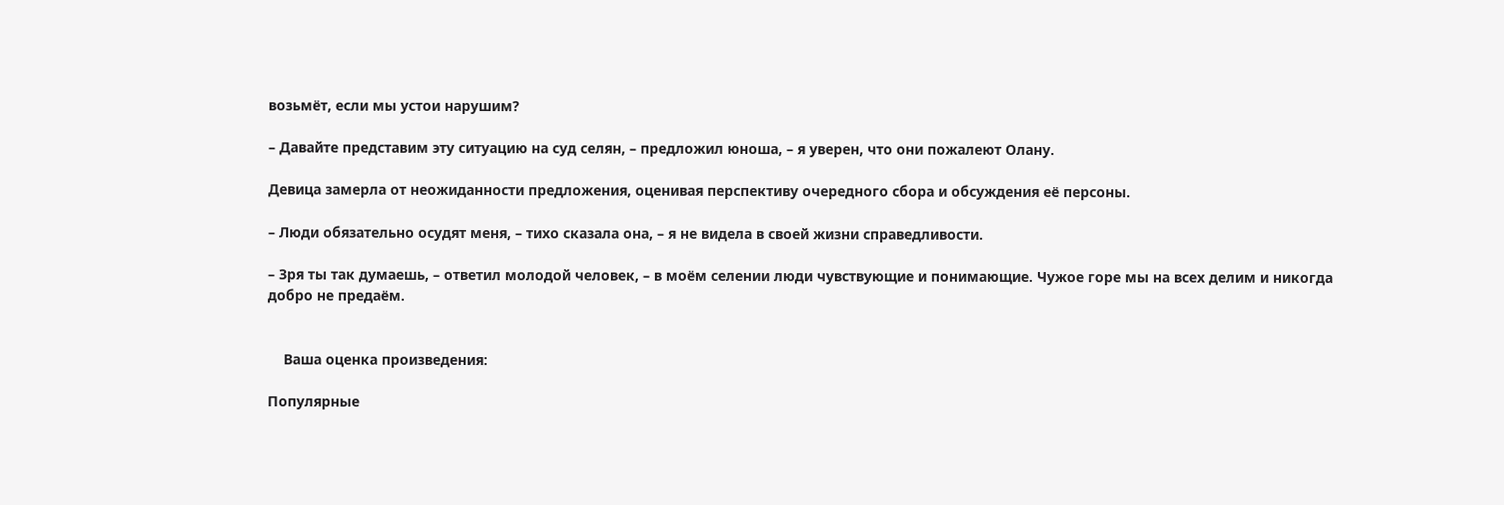возьмёт, если мы устои нарушим?

– Давайте представим эту ситуацию на суд селян, – предложил юноша, – я уверен, что они пожалеют Олану.

Девица замерла от неожиданности предложения, оценивая перспективу очередного сбора и обсуждения её персоны.

– Люди обязательно осудят меня, – тихо сказала она, – я не видела в своей жизни справедливости.

– Зря ты так думаешь, – ответил молодой человек, – в моём селении люди чувствующие и понимающие. Чужое горе мы на всех делим и никогда добро не предаём.


    Ваша оценка произведения:

Популярные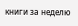книги за неделю